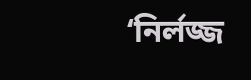‘নির্লজ্জ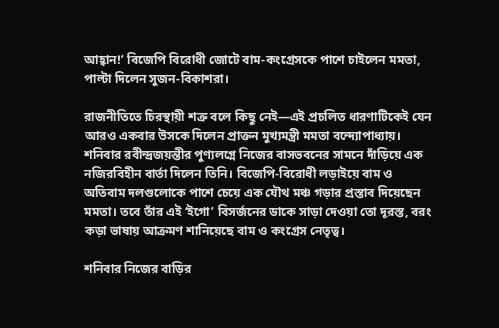আহ্বান!’ বিজেপি বিরোধী জোটে বাম-কংগ্রেসকে পাশে চাইলেন মমতা, পাল্টা দিলেন সুজন-বিকাশরা।

রাজনীতিতে চিরস্থায়ী শত্রু বলে কিছু নেই—এই প্রচলিত ধারণাটিকেই যেন আরও একবার উসকে দিলেন প্রাক্তন মুখ্যমন্ত্রী মমতা বন্দ্যোপাধ্যায়। শনিবার রবীন্দ্রজয়ন্তীর পুণ্যলগ্নে নিজের বাসভবনের সামনে দাঁড়িয়ে এক নজিরবিহীন বার্তা দিলেন তিনি। বিজেপি-বিরোধী লড়াইয়ে বাম ও অতিবাম দলগুলোকে পাশে চেয়ে এক যৌথ মঞ্চ গড়ার প্রস্তাব দিয়েছেন মমতা। তবে তাঁর এই ‘ইগো’ বিসর্জনের ডাকে সাড়া দেওয়া তো দূরস্ত, বরং কড়া ভাষায় আক্রমণ শানিয়েছে বাম ও কংগ্রেস নেতৃত্ব।

শনিবার নিজের বাড়ির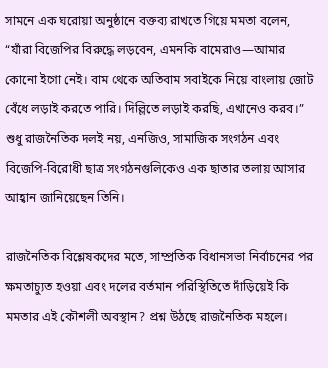সামনে এক ঘরোয়া অনুষ্ঠানে বক্তব্য রাখতে গিয়ে মমতা বলেন, “যাঁরা বিজেপির বিরুদ্ধে লড়বেন, এমনকি বামেরাও—আমার কোনো ইগো নেই। বাম থেকে অতিবাম সবাইকে নিয়ে বাংলায় জোট বেঁধে লড়াই করতে পারি। দিল্লিতে লড়াই করছি, এখানেও করব।” শুধু রাজনৈতিক দলই নয়, এনজিও, সামাজিক সংগঠন এবং বিজেপি-বিরোধী ছাত্র সংগঠনগুলিকেও এক ছাতার তলায় আসার আহ্বান জানিয়েছেন তিনি।

রাজনৈতিক বিশ্লেষকদের মতে, সাম্প্রতিক বিধানসভা নির্বাচনের পর ক্ষমতাচ্যুত হওয়া এবং দলের বর্তমান পরিস্থিতিতে দাঁড়িয়েই কি মমতার এই কৌশলী অবস্থান? প্রশ্ন উঠছে রাজনৈতিক মহলে।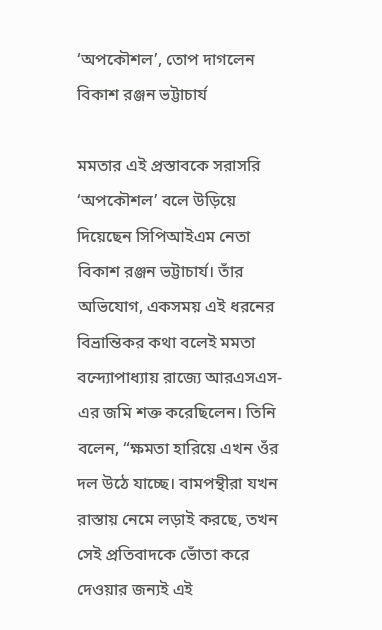‘অপকৌশল’, তোপ দাগলেন বিকাশ রঞ্জন ভট্টাচার্য

মমতার এই প্রস্তাবকে সরাসরি ‘অপকৌশল’ বলে উড়িয়ে দিয়েছেন সিপিআইএম নেতা বিকাশ রঞ্জন ভট্টাচার্য। তাঁর অভিযোগ, একসময় এই ধরনের বিভ্রান্তিকর কথা বলেই মমতা বন্দ্যোপাধ্যায় রাজ্যে আরএসএস-এর জমি শক্ত করেছিলেন। তিনি বলেন, “ক্ষমতা হারিয়ে এখন ওঁর দল উঠে যাচ্ছে। বামপন্থীরা যখন রাস্তায় নেমে লড়াই করছে, তখন সেই প্রতিবাদকে ভোঁতা করে দেওয়ার জন্যই এই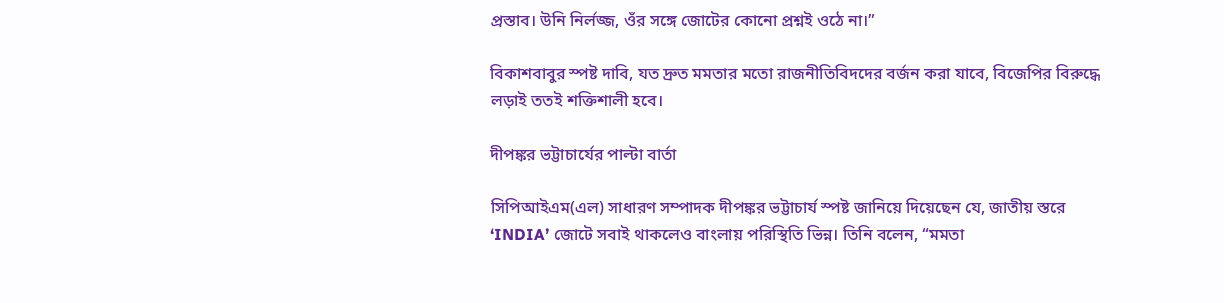প্রস্তাব। উনি নির্লজ্জ, ওঁর সঙ্গে জোটের কোনো প্রশ্নই ওঠে না।”

বিকাশবাবুর স্পষ্ট দাবি, যত দ্রুত মমতার মতো রাজনীতিবিদদের বর্জন করা যাবে, বিজেপির বিরুদ্ধে লড়াই ততই শক্তিশালী হবে।

দীপঙ্কর ভট্টাচার্যের পাল্টা বার্তা

সিপিআইএম(এল) সাধারণ সম্পাদক দীপঙ্কর ভট্টাচার্য স্পষ্ট জানিয়ে দিয়েছেন যে, জাতীয় স্তরে ‘INDIA’ জোটে সবাই থাকলেও বাংলায় পরিস্থিতি ভিন্ন। তিনি বলেন, “মমতা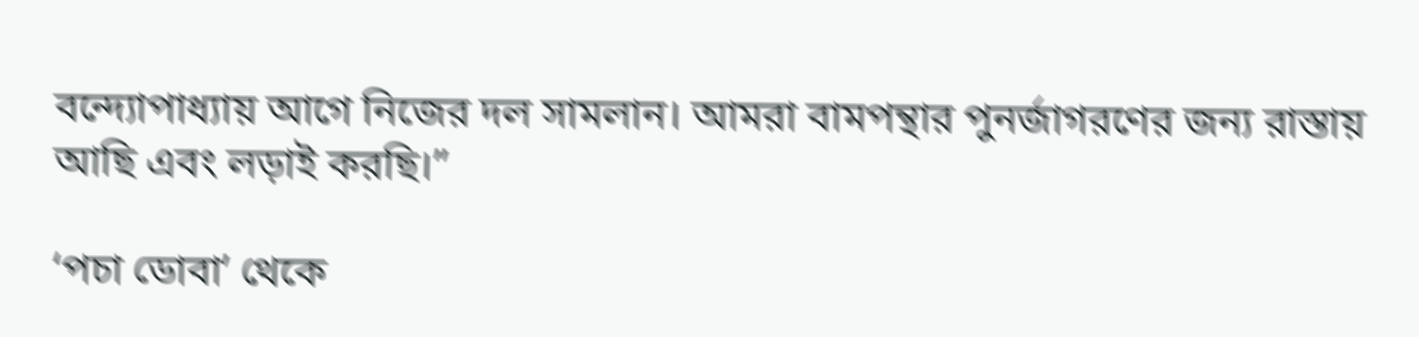বন্দ্যোপাধ্যায় আগে নিজের দল সামলান। আমরা বামপন্থার পুনর্জাগরণের জন্য রাস্তায় আছি এবং লড়াই করছি।”

‘পচা ডোবা’ থেকে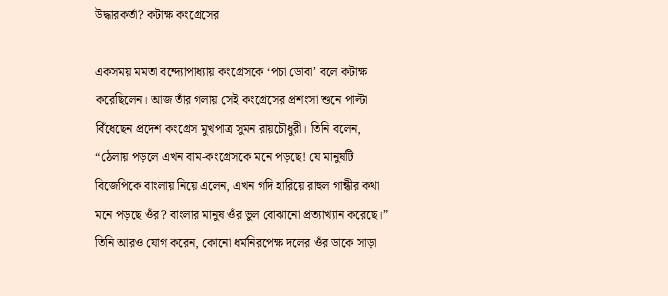উদ্ধারকর্তা? কটাক্ষ কংগ্রেসের

একসময় মমতা বন্দ্যোপাধ্যায় কংগ্রেসকে ‘পচা ডোবা’ বলে কটাক্ষ করেছিলেন। আজ তাঁর গলায় সেই কংগ্রেসের প্রশংসা শুনে পাল্টা বিঁধেছেন প্রদেশ কংগ্রেস মুখপাত্র সুমন রায়চৌধুরী। তিনি বলেন, “ঠেলায় পড়লে এখন বাম-কংগ্রেসকে মনে পড়ছে! যে মানুষটি বিজেপিকে বাংলায় নিয়ে এলেন, এখন গদি হারিয়ে রাহুল গান্ধীর কথা মনে পড়ছে ওঁর? বাংলার মানুষ ওঁর ভুল বোঝানো প্রত্যাখ্যান করেছে।” তিনি আরও যোগ করেন, কোনো ধর্মনিরপেক্ষ দলের ওঁর ডাকে সাড়া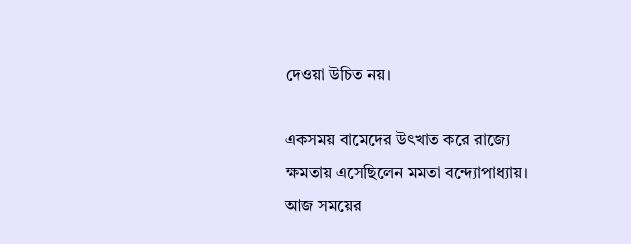দেওয়া উচিত নয়।

একসময় বামেদের উৎখাত করে রাজ্যে ক্ষমতায় এসেছিলেন মমতা বন্দ্যোপাধ্যায়। আজ সময়ের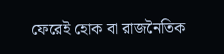ফেরেই হোক বা রাজনৈতিক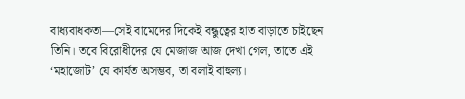বাধ্যবাধকতা—সেই বামেদের দিকেই বন্ধুত্বের হাত বাড়াতে চাইছেন তিনি। তবে বিরোধীদের যে মেজাজ আজ দেখা গেল, তাতে এই ‘মহাজোট’ যে কার্যত অসম্ভব, তা বলাই বাহুল্য।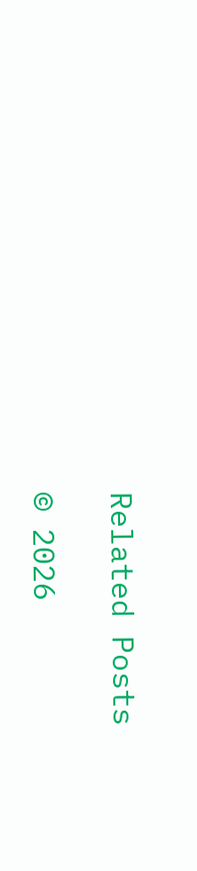Related Posts

© 2026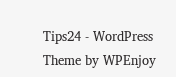Tips24 - WordPress Theme by WPEnjoy